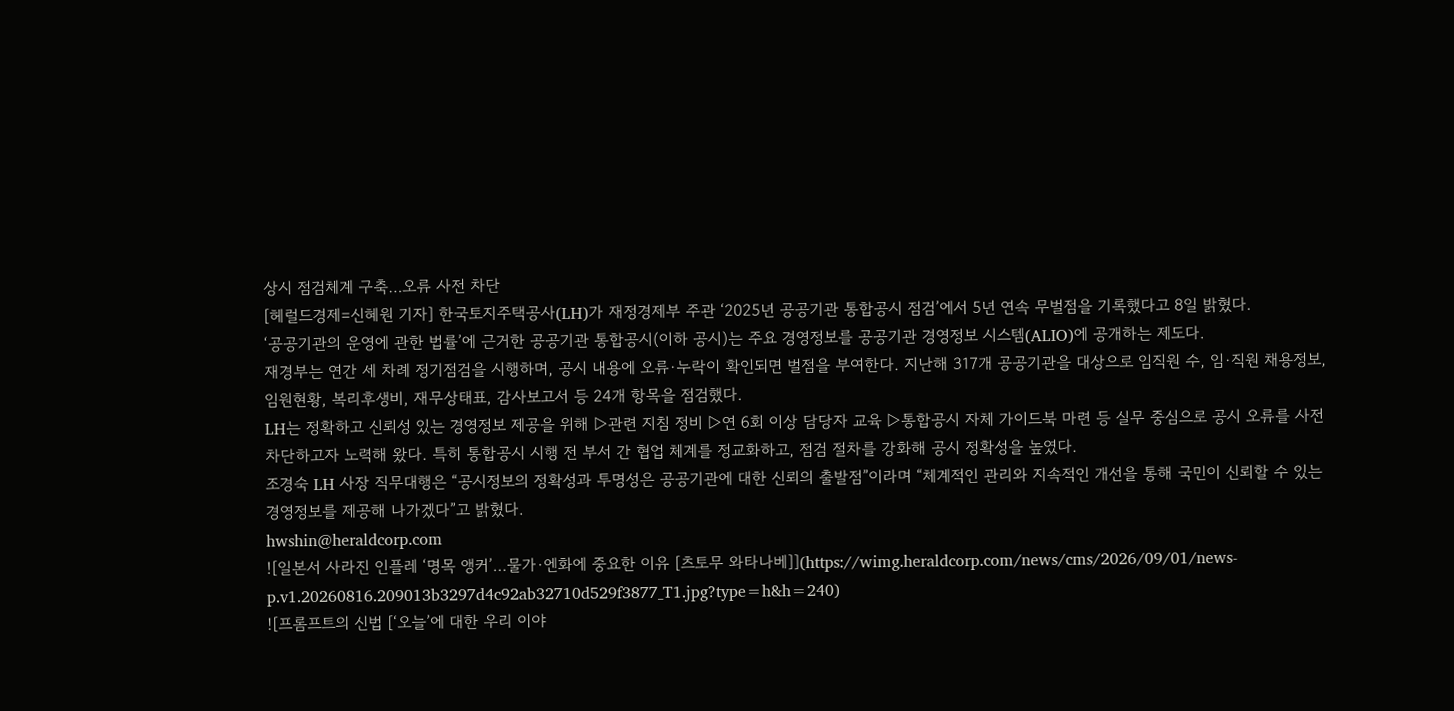상시 점검체계 구축…오류 사전 차단
[헤럴드경제=신혜원 기자] 한국토지주택공사(LH)가 재정경제부 주관 ‘2025년 공공기관 통합공시 점검’에서 5년 연속 무벌점을 기록했다고 8일 밝혔다.
‘공공기관의 운영에 관한 법률’에 근거한 공공기관 통합공시(이하 공시)는 주요 경영정보를 공공기관 경영정보 시스템(ALIO)에 공개하는 제도다.
재경부는 연간 세 차례 정기점검을 시행하며, 공시 내용에 오류·누락이 확인되면 벌점을 부여한다. 지난해 317개 공공기관을 대상으로 임직원 수, 임·직원 채용정보, 임원현황, 복리후생비, 재무상태표, 감사보고서 등 24개 항목을 점검했다.
LH는 정확하고 신뢰성 있는 경영정보 제공을 위해 ▷관련 지침 정비 ▷연 6회 이상 담당자 교육 ▷통합공시 자체 가이드북 마련 등 실무 중심으로 공시 오류를 사전 차단하고자 노력해 왔다. 특히 통합공시 시행 전 부서 간 협업 체계를 정교화하고, 점검 절차를 강화해 공시 정확성을 높였다.
조경숙 LH 사장 직무대행은 “공시정보의 정확성과 투명성은 공공기관에 대한 신뢰의 출발점”이라며 “체계적인 관리와 지속적인 개선을 통해 국민이 신뢰할 수 있는 경영정보를 제공해 나가겠다”고 밝혔다.
hwshin@heraldcorp.com
![일본서 사라진 인플레 ‘명목 앵커’…물가·엔화에 중요한 이유 [츠토무 와타나베]](https://wimg.heraldcorp.com/news/cms/2026/09/01/news-p.v1.20260816.209013b3297d4c92ab32710d529f3877_T1.jpg?type=h&h=240)
![프롬프트의 신법 [‘오늘’에 대한 우리 이야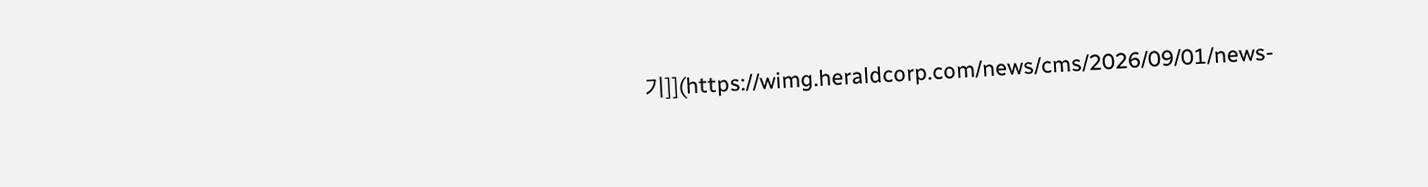기]](https://wimg.heraldcorp.com/news/cms/2026/09/01/news-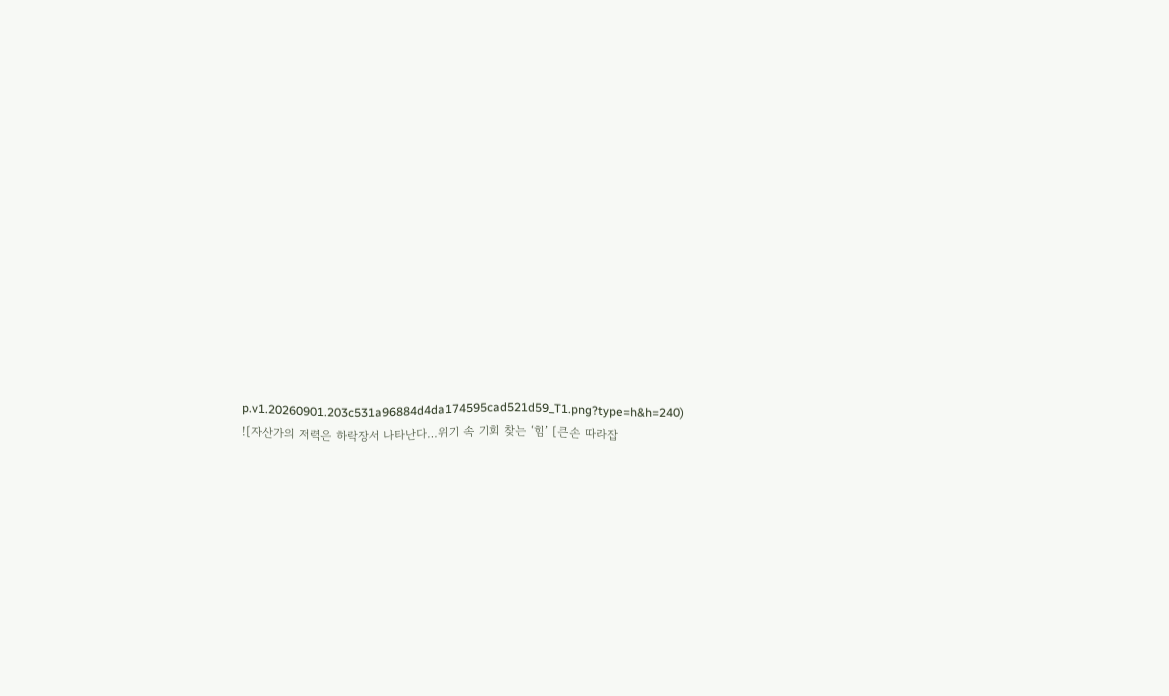p.v1.20260901.203c531a96884d4da174595cad521d59_T1.png?type=h&h=240)
![자산가의 저력은 하락장서 나타난다…위기 속 기회 찾는 ‘힘’ [큰손 따라잡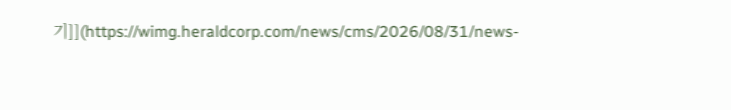기]](https://wimg.heraldcorp.com/news/cms/2026/08/31/news-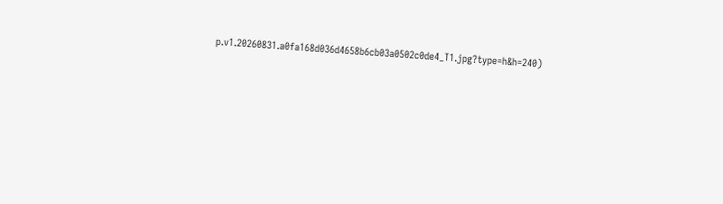p.v1.20260831.a0fa168d036d4658b6cb03a0502c0de4_T1.jpg?type=h&h=240)